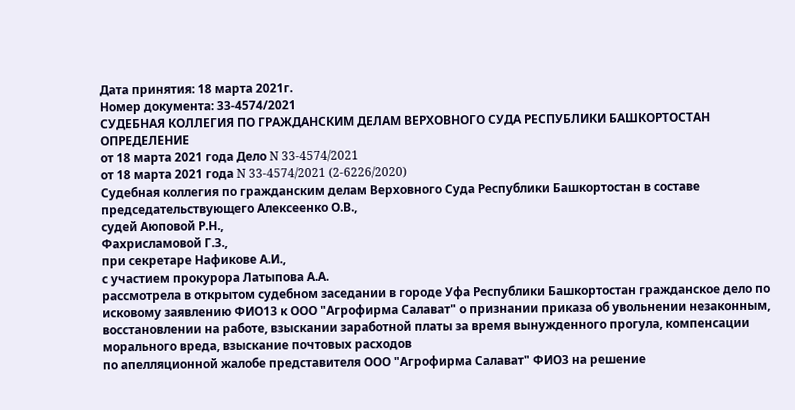Дата принятия: 18 марта 2021г.
Номер документа: 33-4574/2021
СУДЕБНАЯ КОЛЛЕГИЯ ПО ГРАЖДАНСКИМ ДЕЛАМ ВЕРХОВНОГО СУДА РЕСПУБЛИКИ БАШКОРТОСТАН
ОПРЕДЕЛЕНИЕ
от 18 марта 2021 года Дело N 33-4574/2021
от 18 марта 2021 года N 33-4574/2021 (2-6226/2020)
Судебная коллегия по гражданским делам Верховного Суда Республики Башкортостан в составе
председательствующего Алексеенко О.В.,
судей Аюповой Р.Н.,
Фахрисламовой Г.З.,
при секретаре Нафикове А.И.,
с участием прокурора Латыпова А.А.
рассмотрела в открытом судебном заседании в городе Уфа Республики Башкортостан гражданское дело по исковому заявлению ФИО13 к ООО "Агрофирма Салават" о признании приказа об увольнении незаконным, восстановлении на работе, взыскании заработной платы за время вынужденного прогула, компенсации морального вреда, взыскание почтовых расходов
по апелляционной жалобе представителя ООО "Агрофирма Салават" ФИО3 на решение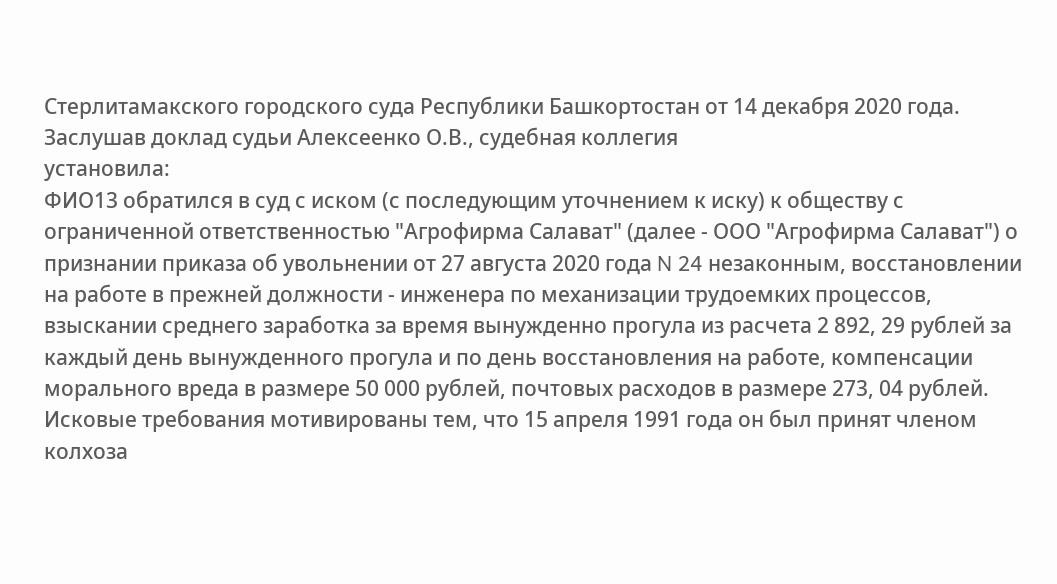Стерлитамакского городского суда Республики Башкортостан от 14 декабря 2020 года.
Заслушав доклад судьи Алексеенко О.В., судебная коллегия
установила:
ФИО13 обратился в суд с иском (с последующим уточнением к иску) к обществу с ограниченной ответственностью "Агрофирма Салават" (далее - ООО "Агрофирма Салават") о признании приказа об увольнении от 27 августа 2020 года N 24 незаконным, восстановлении на работе в прежней должности - инженера по механизации трудоемких процессов, взыскании среднего заработка за время вынужденно прогула из расчета 2 892, 29 рублей за каждый день вынужденного прогула и по день восстановления на работе, компенсации морального вреда в размере 50 000 рублей, почтовых расходов в размере 273, 04 рублей.
Исковые требования мотивированы тем, что 15 апреля 1991 года он был принят членом колхоза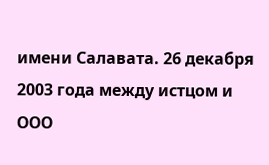имени Салавата. 26 декабря 2003 года между истцом и ООО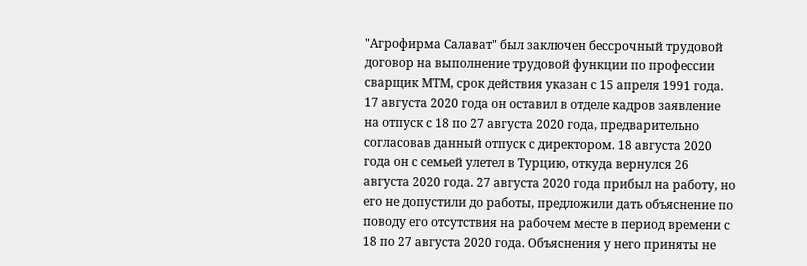"Агрофирма Салават" был заключен бессрочный трудовой договор на выполнение трудовой функции по профессии сварщик МТМ, срок действия указан с 15 апреля 1991 года. 17 августа 2020 года он оставил в отделе кадров заявление на отпуск с 18 по 27 августа 2020 года, предварительно согласовав данный отпуск с директором. 18 августа 2020 года он с семьей улетел в Турцию, откуда вернулся 26 августа 2020 года. 27 августа 2020 года прибыл на работу, но его не допустили до работы, предложили дать объяснение по поводу его отсутствия на рабочем месте в период времени с 18 по 27 августа 2020 года. Объяснения у него приняты не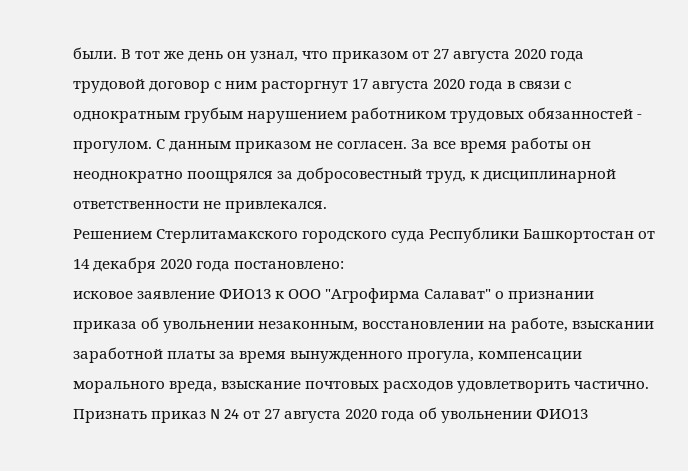были. В тот же день он узнал, что приказом от 27 августа 2020 года трудовой договор с ним расторгнут 17 августа 2020 года в связи с однократным грубым нарушением работником трудовых обязанностей - прогулом. С данным приказом не согласен. За все время работы он неоднократно поощрялся за добросовестный труд, к дисциплинарной ответственности не привлекался.
Решением Стерлитамакского городского суда Республики Башкортостан от 14 декабря 2020 года постановлено:
исковое заявление ФИО13 к ООО "Агрофирма Салават" о признании приказа об увольнении незаконным, восстановлении на работе, взыскании заработной платы за время вынужденного прогула, компенсации морального вреда, взыскание почтовых расходов удовлетворить частично.
Признать приказ N 24 от 27 августа 2020 года об увольнении ФИО13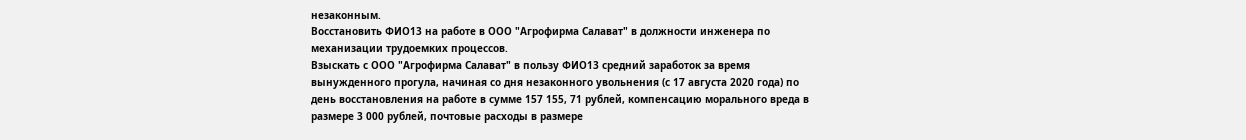незаконным.
Восстановить ФИО13 на работе в ООО "Агрофирма Салават" в должности инженера по механизации трудоемких процессов.
Взыскать с ООО "Агрофирма Салават" в пользу ФИО13 средний заработок за время вынужденного прогула, начиная со дня незаконного увольнения (с 17 августа 2020 года) по день восстановления на работе в сумме 157 155, 71 рублей, компенсацию морального вреда в размере 3 000 рублей, почтовые расходы в размере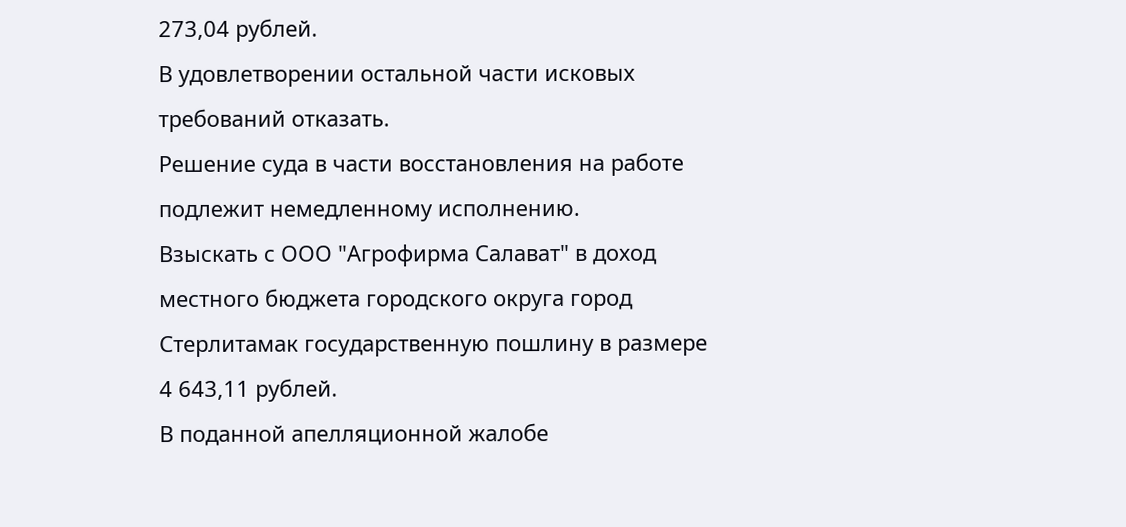273,04 рублей.
В удовлетворении остальной части исковых требований отказать.
Решение суда в части восстановления на работе подлежит немедленному исполнению.
Взыскать с ООО "Агрофирма Салават" в доход местного бюджета городского округа город Стерлитамак государственную пошлину в размере 4 643,11 рублей.
В поданной апелляционной жалобе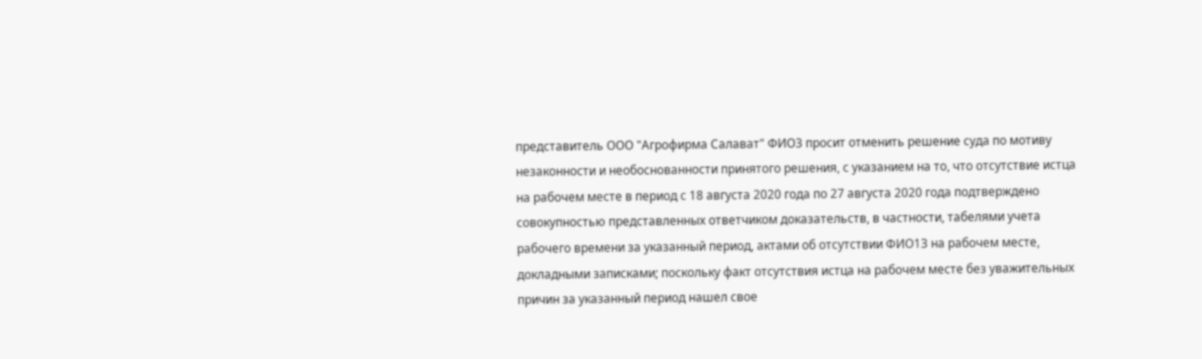представитель ООО "Агрофирма Салават" ФИО3 просит отменить решение суда по мотиву незаконности и необоснованности принятого решения, с указанием на то, что отсутствие истца на рабочем месте в период с 18 августа 2020 года по 27 августа 2020 года подтверждено совокупностью представленных ответчиком доказательств, в частности, табелями учета рабочего времени за указанный период, актами об отсутствии ФИО13 на рабочем месте, докладными записками; поскольку факт отсутствия истца на рабочем месте без уважительных причин за указанный период нашел свое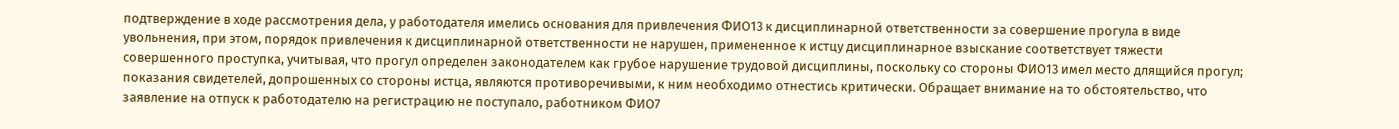подтверждение в ходе рассмотрения дела, у работодателя имелись основания для привлечения ФИО13 к дисциплинарной ответственности за совершение прогула в виде увольнения, при этом, порядок привлечения к дисциплинарной ответственности не нарушен, примененное к истцу дисциплинарное взыскание соответствует тяжести совершенного проступка, учитывая, что прогул определен законодателем как грубое нарушение трудовой дисциплины, поскольку со стороны ФИО13 имел место длящийся прогул; показания свидетелей, допрошенных со стороны истца, являются противоречивыми, к ним необходимо отнестись критически. Обращает внимание на то обстоятельство, что заявление на отпуск к работодателю на регистрацию не поступало, работником ФИО7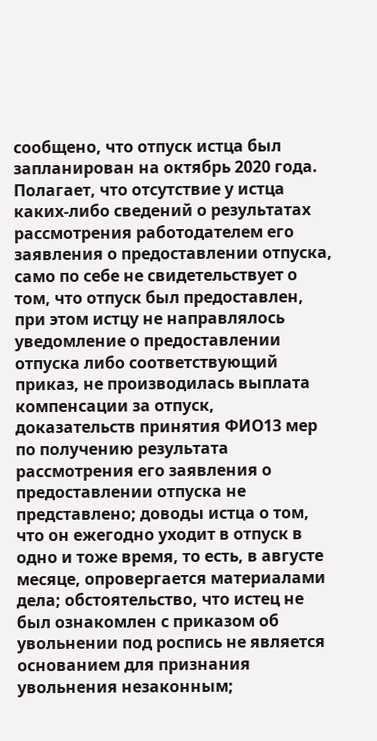сообщено, что отпуск истца был запланирован на октябрь 2020 года. Полагает, что отсутствие у истца каких-либо сведений о результатах рассмотрения работодателем его заявления о предоставлении отпуска, само по себе не свидетельствует о том, что отпуск был предоставлен, при этом истцу не направлялось уведомление о предоставлении отпуска либо соответствующий приказ, не производилась выплата компенсации за отпуск, доказательств принятия ФИО13 мер по получению результата рассмотрения его заявления о предоставлении отпуска не представлено; доводы истца о том, что он ежегодно уходит в отпуск в одно и тоже время, то есть, в августе месяце, опровергается материалами дела; обстоятельство, что истец не был ознакомлен с приказом об увольнении под роспись не является основанием для признания увольнения незаконным;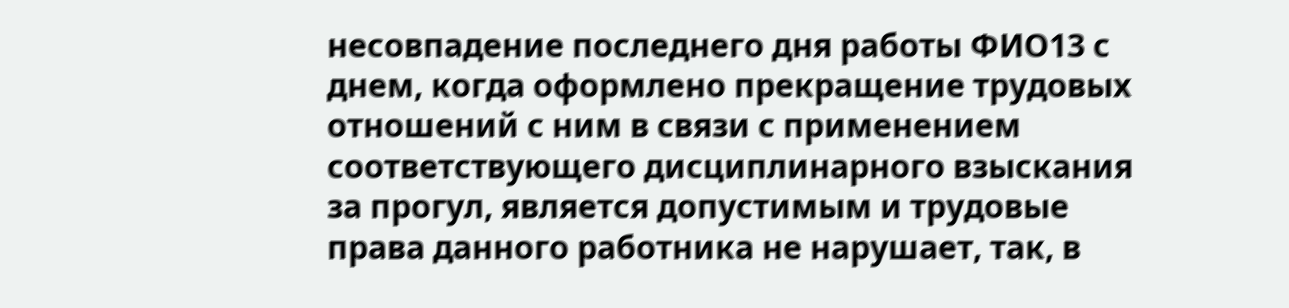несовпадение последнего дня работы ФИО13 с днем, когда оформлено прекращение трудовых отношений с ним в связи с применением соответствующего дисциплинарного взыскания за прогул, является допустимым и трудовые права данного работника не нарушает, так, в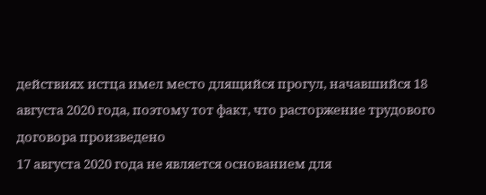действиях истца имел место длящийся прогул, начавшийся 18 августа 2020 года, поэтому тот факт, что расторжение трудового договора произведено
17 августа 2020 года не является основанием для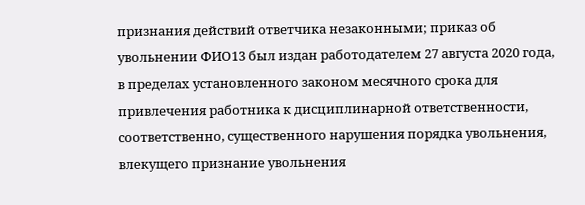признания действий ответчика незаконными; приказ об увольнении ФИО13 был издан работодателем 27 августа 2020 года, в пределах установленного законом месячного срока для привлечения работника к дисциплинарной ответственности, соответственно, существенного нарушения порядка увольнения, влекущего признание увольнения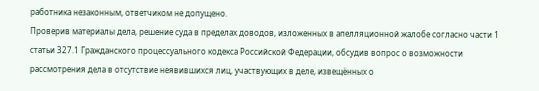работника незаконным, ответчиком не допущено.
Проверив материалы дела, решение суда в пределах доводов, изложенных в апелляционной жалобе согласно части 1 статьи 327.1 Гражданского процессуального кодекса Российской Федерации, обсудив вопрос о возможности рассмотрения дела в отсутствие неявившихся лиц, участвующих в деле, извещённых о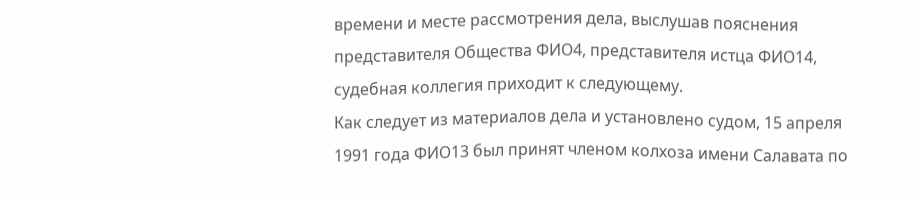времени и месте рассмотрения дела, выслушав пояснения представителя Общества ФИО4, представителя истца ФИО14, судебная коллегия приходит к следующему.
Как следует из материалов дела и установлено судом, 15 апреля 1991 года ФИО13 был принят членом колхоза имени Салавата по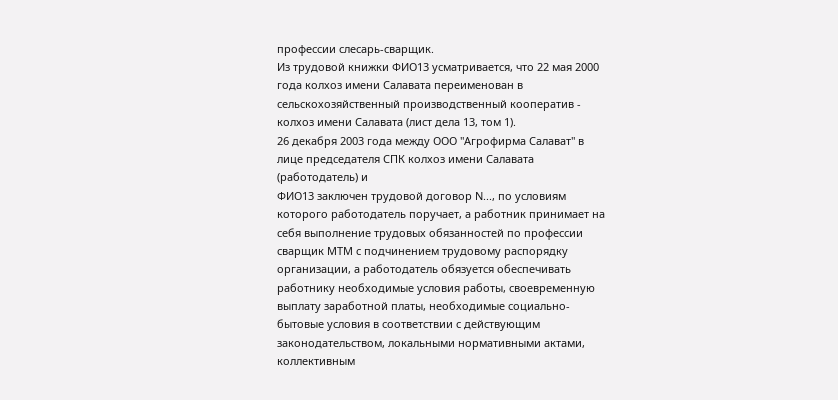профессии слесарь-сварщик.
Из трудовой книжки ФИО13 усматривается, что 22 мая 2000 года колхоз имени Салавата переименован в сельскохозяйственный производственный кооператив - колхоз имени Салавата (лист дела 13, том 1).
26 декабря 2003 года между ООО "Агрофирма Салават" в лице председателя СПК колхоз имени Салавата (работодатель) и
ФИО13 заключен трудовой договор N..., по условиям которого работодатель поручает, а работник принимает на себя выполнение трудовых обязанностей по профессии сварщик МТМ с подчинением трудовому распорядку организации, а работодатель обязуется обеспечивать работнику необходимые условия работы, своевременную выплату заработной платы, необходимые социально-бытовые условия в соответствии с действующим законодательством, локальными нормативными актами, коллективным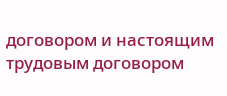договором и настоящим трудовым договором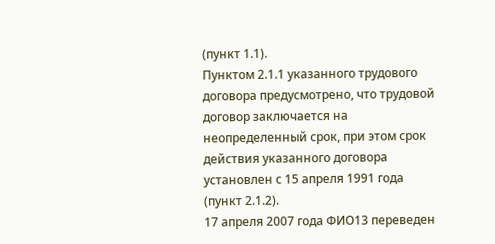(пункт 1.1).
Пунктом 2.1.1 указанного трудового договора предусмотрено, что трудовой договор заключается на неопределенный срок, при этом срок действия указанного договора установлен с 15 апреля 1991 года (пункт 2.1.2).
17 апреля 2007 года ФИО13 переведен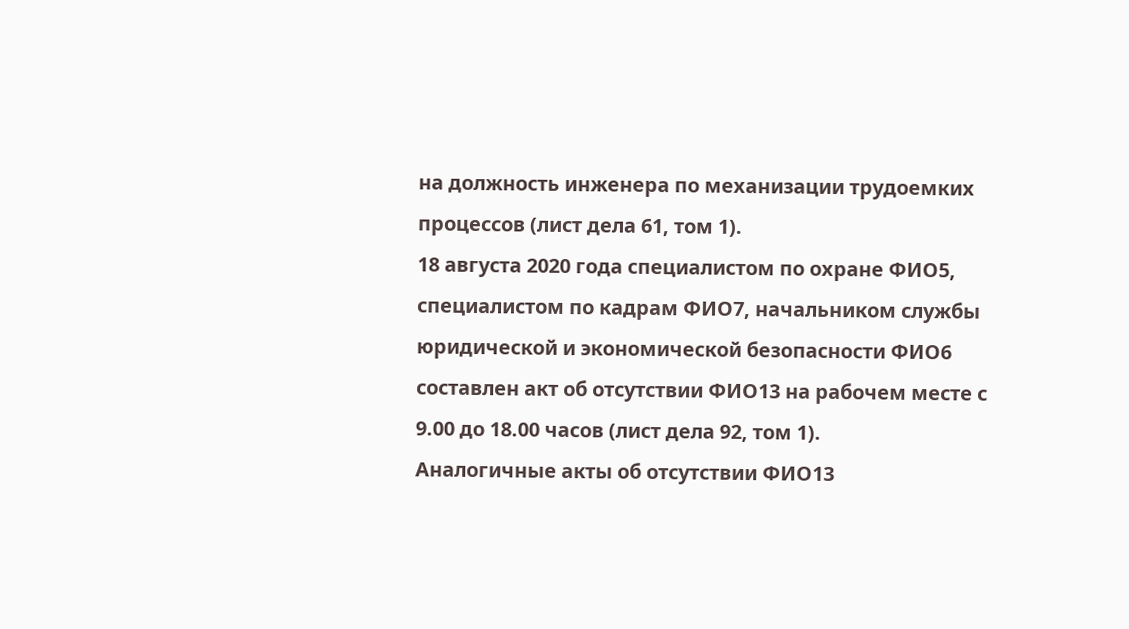на должность инженера по механизации трудоемких процессов (лист дела 61, том 1).
18 августа 2020 года специалистом по охране ФИО5, специалистом по кадрам ФИО7, начальником службы юридической и экономической безопасности ФИО6 составлен акт об отсутствии ФИО13 на рабочем месте с 9.00 до 18.00 часов (лист дела 92, том 1).
Аналогичные акты об отсутствии ФИО13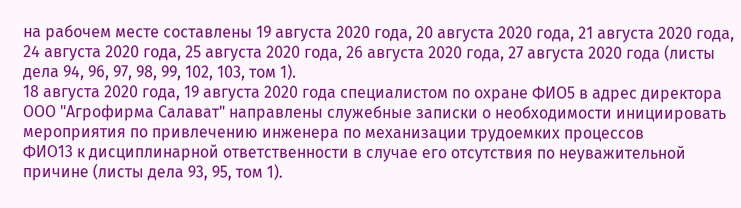на рабочем месте составлены 19 августа 2020 года, 20 августа 2020 года, 21 августа 2020 года, 24 августа 2020 года, 25 августа 2020 года, 26 августа 2020 года, 27 августа 2020 года (листы дела 94, 96, 97, 98, 99, 102, 103, том 1).
18 августа 2020 года, 19 августа 2020 года специалистом по охране ФИО5 в адрес директора ООО "Агрофирма Салават" направлены служебные записки о необходимости инициировать мероприятия по привлечению инженера по механизации трудоемких процессов
ФИО13 к дисциплинарной ответственности в случае его отсутствия по неуважительной причине (листы дела 93, 95, том 1).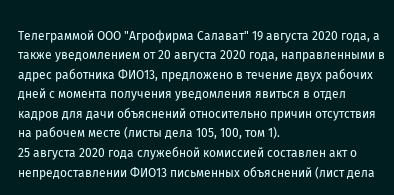Телеграммой ООО "Агрофирма Салават" 19 августа 2020 года, а также уведомлением от 20 августа 2020 года, направленными в адрес работника ФИО13, предложено в течение двух рабочих дней с момента получения уведомления явиться в отдел кадров для дачи объяснений относительно причин отсутствия на рабочем месте (листы дела 105, 100, том 1).
25 августа 2020 года служебной комиссией составлен акт о непредоставлении ФИО13 письменных объяснений (лист дела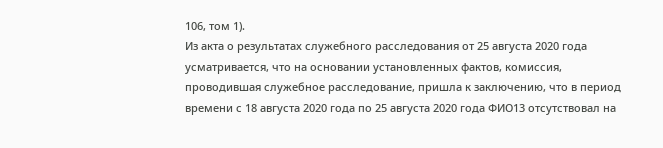106, том 1).
Из акта о результатах служебного расследования от 25 августа 2020 года усматривается, что на основании установленных фактов, комиссия, проводившая служебное расследование, пришла к заключению, что в период времени с 18 августа 2020 года по 25 августа 2020 года ФИО13 отсутствовал на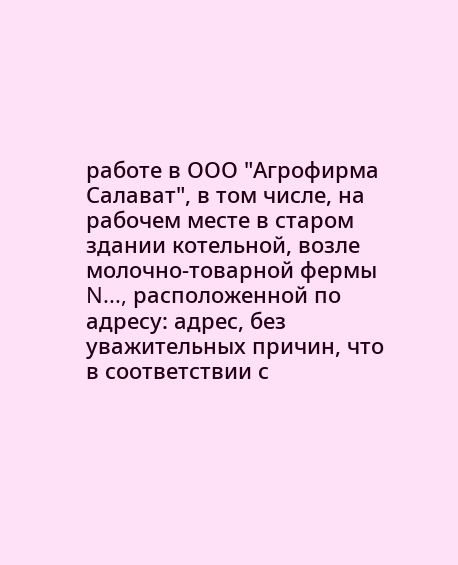работе в ООО "Агрофирма Салават", в том числе, на рабочем месте в старом здании котельной, возле молочно-товарной фермы N..., расположенной по адресу: адрес, без уважительных причин, что в соответствии с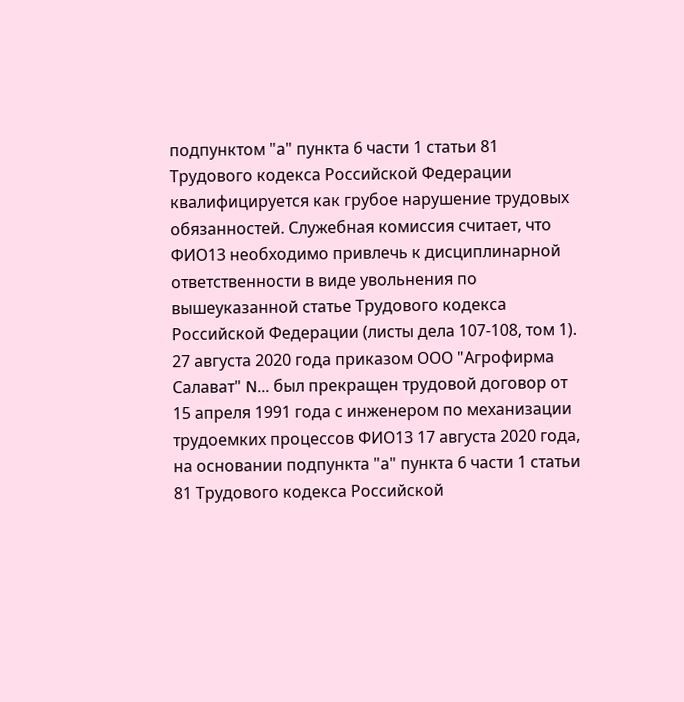подпунктом "а" пункта 6 части 1 статьи 81 Трудового кодекса Российской Федерации квалифицируется как грубое нарушение трудовых обязанностей. Служебная комиссия считает, что ФИО13 необходимо привлечь к дисциплинарной ответственности в виде увольнения по вышеуказанной статье Трудового кодекса Российской Федерации (листы дела 107-108, том 1).
27 августа 2020 года приказом ООО "Агрофирма Салават" N... был прекращен трудовой договор от 15 апреля 1991 года с инженером по механизации трудоемких процессов ФИО13 17 августа 2020 года, на основании подпункта "а" пункта 6 части 1 статьи 81 Трудового кодекса Российской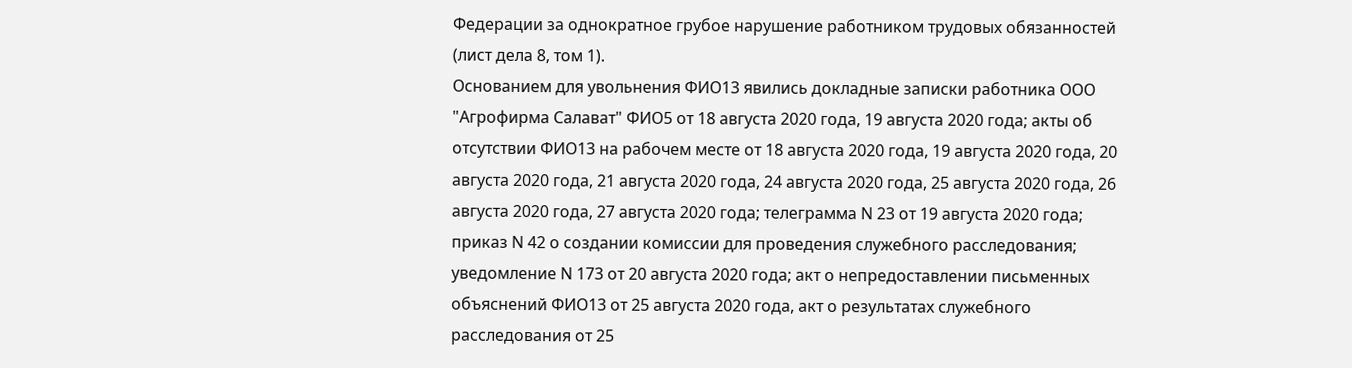Федерации за однократное грубое нарушение работником трудовых обязанностей (лист дела 8, том 1).
Основанием для увольнения ФИО13 явились докладные записки работника ООО "Агрофирма Салават" ФИО5 от 18 августа 2020 года, 19 августа 2020 года; акты об отсутствии ФИО13 на рабочем месте от 18 августа 2020 года, 19 августа 2020 года, 20 августа 2020 года, 21 августа 2020 года, 24 августа 2020 года, 25 августа 2020 года, 26 августа 2020 года, 27 августа 2020 года; телеграмма N 23 от 19 августа 2020 года; приказ N 42 о создании комиссии для проведения служебного расследования; уведомление N 173 от 20 августа 2020 года; акт о непредоставлении письменных объяснений ФИО13 от 25 августа 2020 года, акт о результатах служебного расследования от 25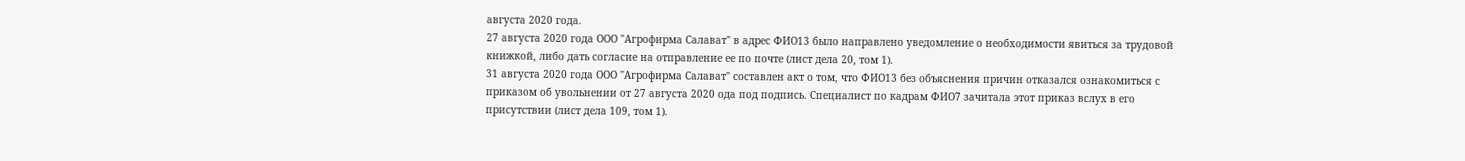августа 2020 года.
27 августа 2020 года ООО "Агрофирма Салават" в адрес ФИО13 было направлено уведомление о необходимости явиться за трудовой книжкой, либо дать согласие на отправление ее по почте (лист дела 20, том 1).
31 августа 2020 года ООО "Агрофирма Салават" составлен акт о том, что ФИО13 без объяснения причин отказался ознакомиться с приказом об увольнении от 27 августа 2020 ода под подпись. Специалист по кадрам ФИО7 зачитала этот приказ вслух в его присутствии (лист дела 109, том 1).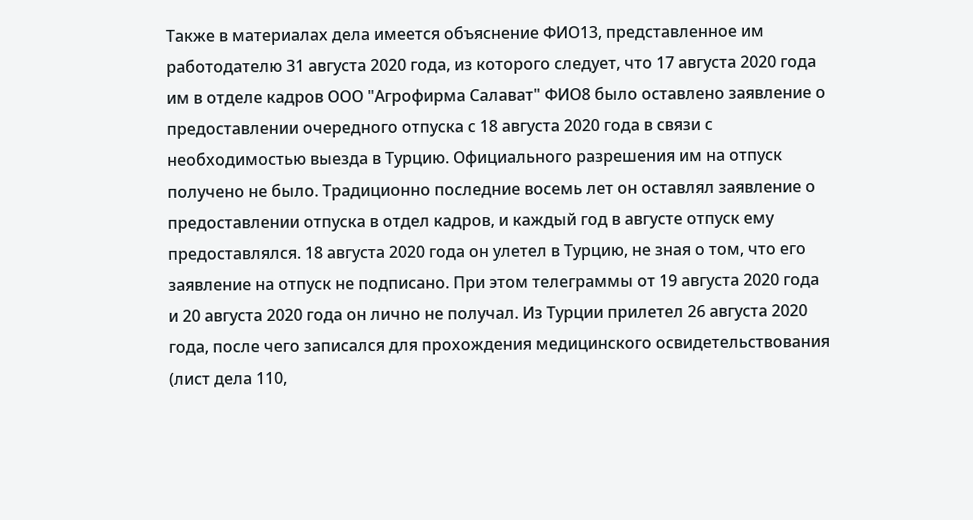Также в материалах дела имеется объяснение ФИО13, представленное им работодателю 31 августа 2020 года, из которого следует, что 17 августа 2020 года им в отделе кадров ООО "Агрофирма Салават" ФИО8 было оставлено заявление о предоставлении очередного отпуска с 18 августа 2020 года в связи с необходимостью выезда в Турцию. Официального разрешения им на отпуск получено не было. Традиционно последние восемь лет он оставлял заявление о предоставлении отпуска в отдел кадров, и каждый год в августе отпуск ему предоставлялся. 18 августа 2020 года он улетел в Турцию, не зная о том, что его заявление на отпуск не подписано. При этом телеграммы от 19 августа 2020 года и 20 августа 2020 года он лично не получал. Из Турции прилетел 26 августа 2020 года, после чего записался для прохождения медицинского освидетельствования (лист дела 110,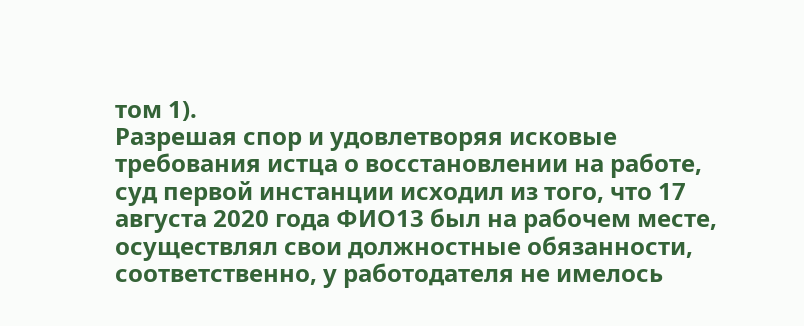том 1).
Разрешая спор и удовлетворяя исковые требования истца о восстановлении на работе, суд первой инстанции исходил из того, что 17 августа 2020 года ФИО13 был на рабочем месте, осуществлял свои должностные обязанности, соответственно, у работодателя не имелось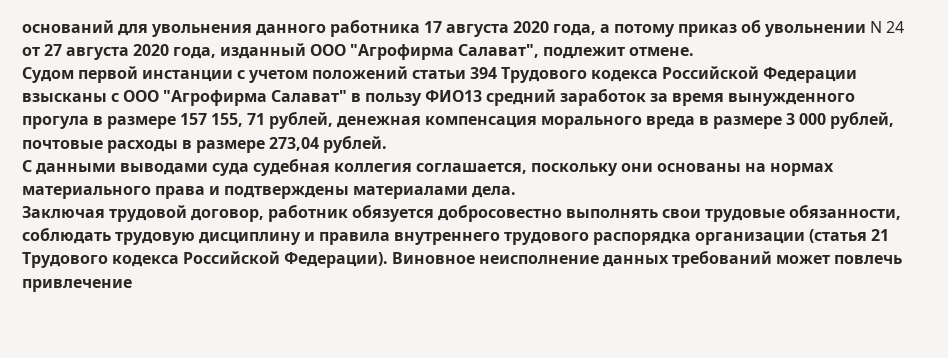оснований для увольнения данного работника 17 августа 2020 года, а потому приказ об увольнении N 24 от 27 августа 2020 года, изданный ООО "Агрофирма Салават", подлежит отмене.
Судом первой инстанции с учетом положений статьи 394 Трудового кодекса Российской Федерации взысканы с ООО "Агрофирма Салават" в пользу ФИО13 средний заработок за время вынужденного прогула в размере 157 155, 71 рублей, денежная компенсация морального вреда в размере 3 000 рублей, почтовые расходы в размере 273,04 рублей.
С данными выводами суда судебная коллегия соглашается, поскольку они основаны на нормах материального права и подтверждены материалами дела.
Заключая трудовой договор, работник обязуется добросовестно выполнять свои трудовые обязанности, соблюдать трудовую дисциплину и правила внутреннего трудового распорядка организации (статья 21 Трудового кодекса Российской Федерации). Виновное неисполнение данных требований может повлечь привлечение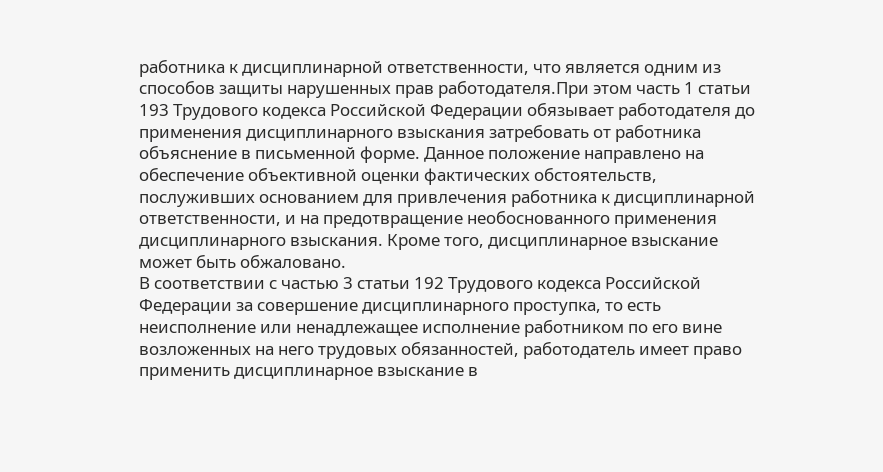работника к дисциплинарной ответственности, что является одним из способов защиты нарушенных прав работодателя.При этом часть 1 статьи 193 Трудового кодекса Российской Федерации обязывает работодателя до применения дисциплинарного взыскания затребовать от работника объяснение в письменной форме. Данное положение направлено на обеспечение объективной оценки фактических обстоятельств, послуживших основанием для привлечения работника к дисциплинарной ответственности, и на предотвращение необоснованного применения дисциплинарного взыскания. Кроме того, дисциплинарное взыскание может быть обжаловано.
В соответствии с частью 3 статьи 192 Трудового кодекса Российской Федерации за совершение дисциплинарного проступка, то есть неисполнение или ненадлежащее исполнение работником по его вине возложенных на него трудовых обязанностей, работодатель имеет право применить дисциплинарное взыскание в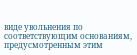виде увольнения по соответствующим основаниям, предусмотренным этим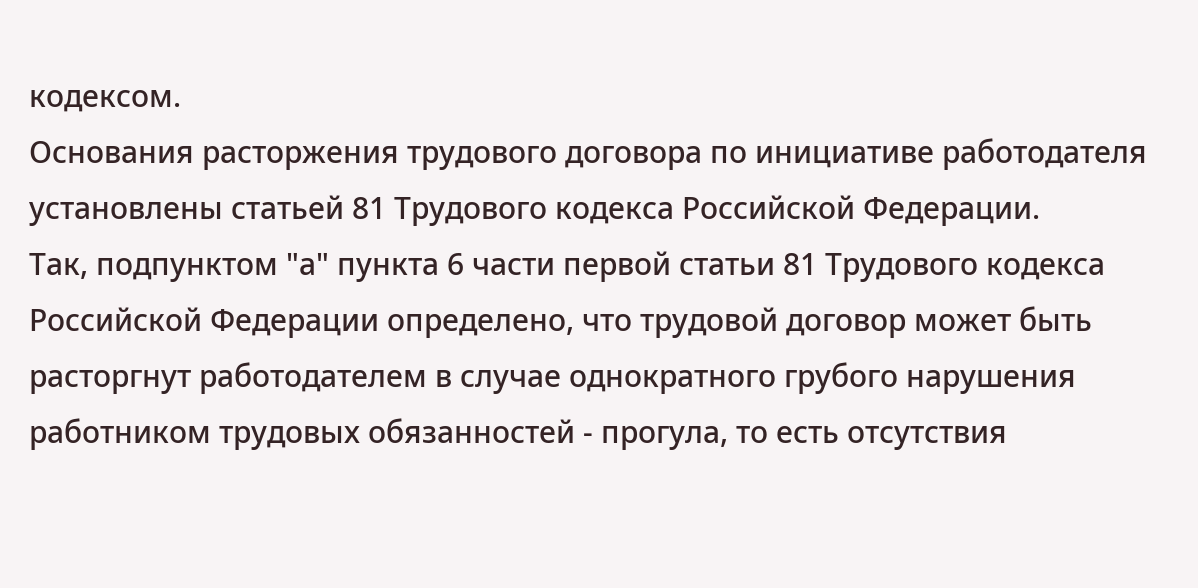кодексом.
Основания расторжения трудового договора по инициативе работодателя установлены статьей 81 Трудового кодекса Российской Федерации.
Так, подпунктом "а" пункта 6 части первой статьи 81 Трудового кодекса Российской Федерации определено, что трудовой договор может быть расторгнут работодателем в случае однократного грубого нарушения работником трудовых обязанностей - прогула, то есть отсутствия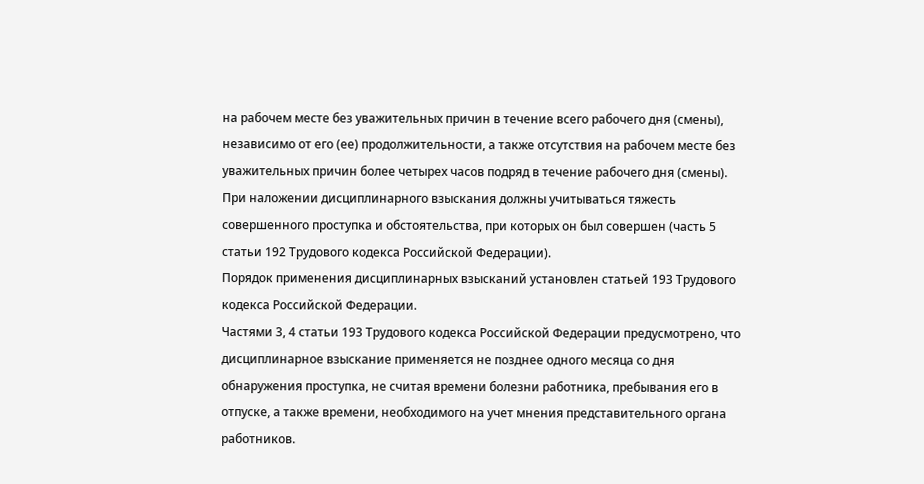на рабочем месте без уважительных причин в течение всего рабочего дня (смены), независимо от его (ее) продолжительности, а также отсутствия на рабочем месте без уважительных причин более четырех часов подряд в течение рабочего дня (смены).
При наложении дисциплинарного взыскания должны учитываться тяжесть совершенного проступка и обстоятельства, при которых он был совершен (часть 5 статьи 192 Трудового кодекса Российской Федерации).
Порядок применения дисциплинарных взысканий установлен статьей 193 Трудового кодекса Российской Федерации.
Частями 3, 4 статьи 193 Трудового кодекса Российской Федерации предусмотрено, что дисциплинарное взыскание применяется не позднее одного месяца со дня обнаружения проступка, не считая времени болезни работника, пребывания его в отпуске, а также времени, необходимого на учет мнения представительного органа работников.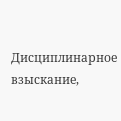Дисциплинарное взыскание,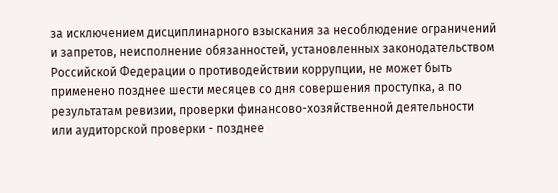за исключением дисциплинарного взыскания за несоблюдение ограничений и запретов, неисполнение обязанностей, установленных законодательством Российской Федерации о противодействии коррупции, не может быть применено позднее шести месяцев со дня совершения проступка, а по результатам ревизии, проверки финансово-хозяйственной деятельности или аудиторской проверки - позднее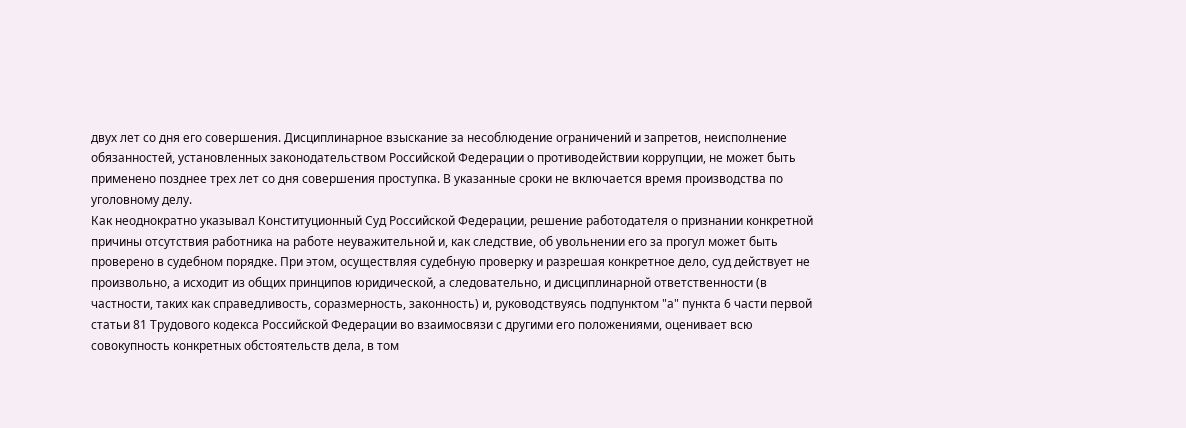двух лет со дня его совершения. Дисциплинарное взыскание за несоблюдение ограничений и запретов, неисполнение обязанностей, установленных законодательством Российской Федерации о противодействии коррупции, не может быть применено позднее трех лет со дня совершения проступка. В указанные сроки не включается время производства по уголовному делу.
Как неоднократно указывал Конституционный Суд Российской Федерации, решение работодателя о признании конкретной причины отсутствия работника на работе неуважительной и, как следствие, об увольнении его за прогул может быть проверено в судебном порядке. При этом, осуществляя судебную проверку и разрешая конкретное дело, суд действует не произвольно, а исходит из общих принципов юридической, а следовательно, и дисциплинарной ответственности (в частности, таких как справедливость, соразмерность, законность) и, руководствуясь подпунктом "а" пункта 6 части первой статьи 81 Трудового кодекса Российской Федерации во взаимосвязи с другими его положениями, оценивает всю совокупность конкретных обстоятельств дела, в том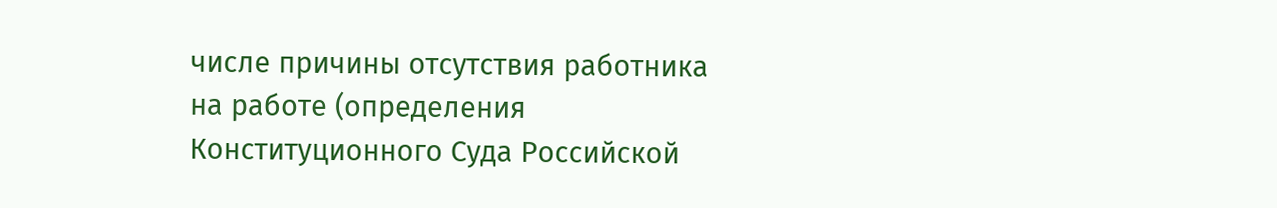числе причины отсутствия работника на работе (определения Конституционного Суда Российской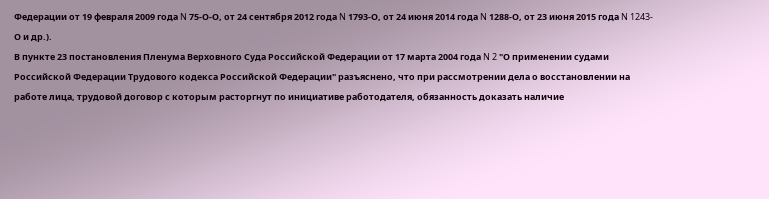Федерации от 19 февраля 2009 года N 75-О-О, от 24 сентября 2012 года N 1793-О, от 24 июня 2014 года N 1288-О, от 23 июня 2015 года N 1243-О и др.).
В пункте 23 постановления Пленума Верховного Суда Российской Федерации от 17 марта 2004 года N 2 "О применении судами Российской Федерации Трудового кодекса Российской Федерации" разъяснено, что при рассмотрении дела о восстановлении на работе лица, трудовой договор с которым расторгнут по инициативе работодателя, обязанность доказать наличие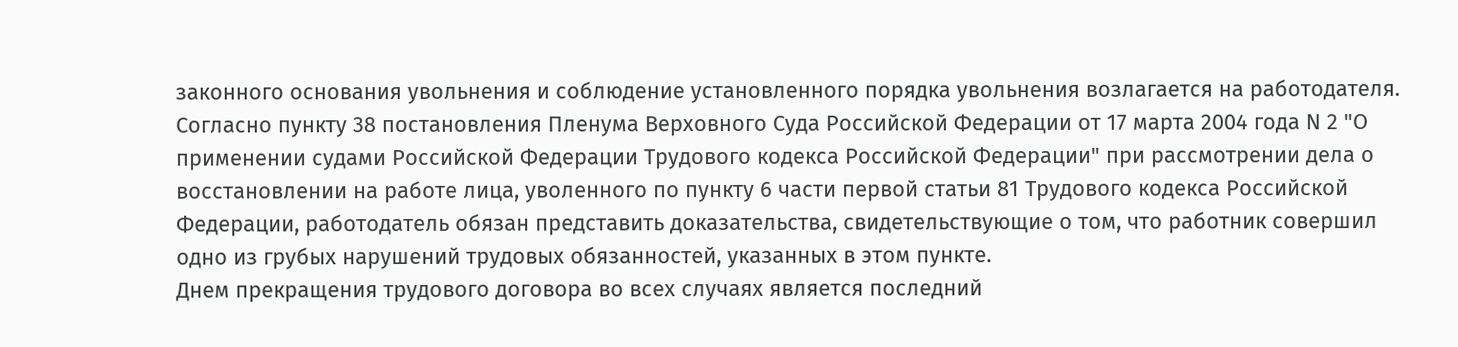законного основания увольнения и соблюдение установленного порядка увольнения возлагается на работодателя.
Согласно пункту 38 постановления Пленума Верховного Суда Российской Федерации от 17 марта 2004 года N 2 "О применении судами Российской Федерации Трудового кодекса Российской Федерации" при рассмотрении дела о восстановлении на работе лица, уволенного по пункту 6 части первой статьи 81 Трудового кодекса Российской Федерации, работодатель обязан представить доказательства, свидетельствующие о том, что работник совершил одно из грубых нарушений трудовых обязанностей, указанных в этом пункте.
Днем прекращения трудового договора во всех случаях является последний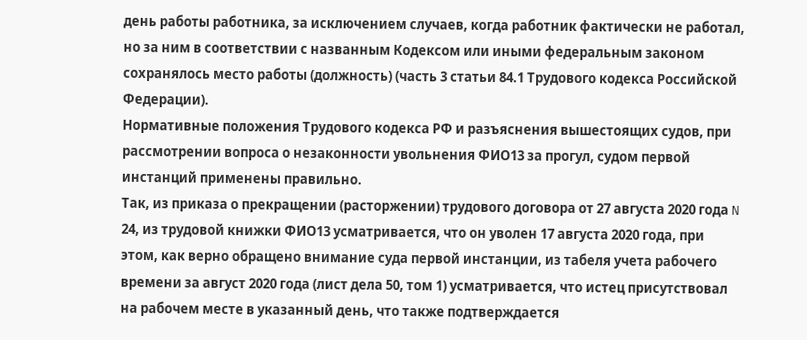день работы работника, за исключением случаев, когда работник фактически не работал, но за ним в соответствии с названным Кодексом или иными федеральным законом сохранялось место работы (должность) (часть 3 статьи 84.1 Трудового кодекса Российской Федерации).
Нормативные положения Трудового кодекса РФ и разъяснения вышестоящих судов, при рассмотрении вопроса о незаконности увольнения ФИО13 за прогул, судом первой инстанций применены правильно.
Так, из приказа о прекращении (расторжении) трудового договора от 27 августа 2020 года N 24, из трудовой книжки ФИО13 усматривается, что он уволен 17 августа 2020 года, при этом, как верно обращено внимание суда первой инстанции, из табеля учета рабочего времени за август 2020 года (лист дела 50, том 1) усматривается, что истец присутствовал на рабочем месте в указанный день, что также подтверждается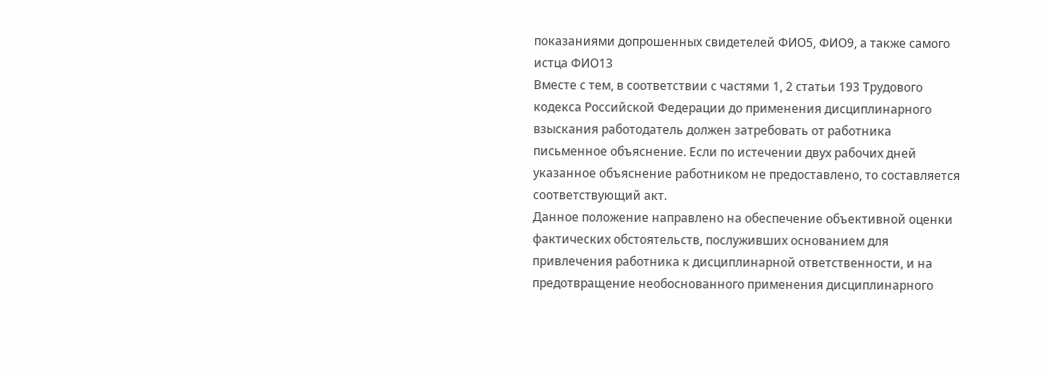показаниями допрошенных свидетелей ФИО5, ФИО9, а также самого истца ФИО13
Вместе с тем, в соответствии с частями 1, 2 статьи 193 Трудового кодекса Российской Федерации до применения дисциплинарного взыскания работодатель должен затребовать от работника письменное объяснение. Если по истечении двух рабочих дней указанное объяснение работником не предоставлено, то составляется соответствующий акт.
Данное положение направлено на обеспечение объективной оценки фактических обстоятельств, послуживших основанием для привлечения работника к дисциплинарной ответственности, и на предотвращение необоснованного применения дисциплинарного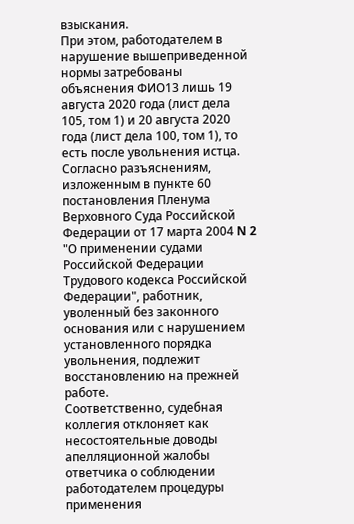взыскания.
При этом, работодателем в нарушение вышеприведенной нормы затребованы объяснения ФИО13 лишь 19 августа 2020 года (лист дела 105, том 1) и 20 августа 2020 года (лист дела 100, том 1), то есть после увольнения истца.
Согласно разъяснениям, изложенным в пункте 60 постановления Пленума Верховного Суда Российской Федерации от 17 марта 2004 N 2 "О применении судами Российской Федерации Трудового кодекса Российской Федерации", работник, уволенный без законного основания или с нарушением установленного порядка увольнения, подлежит восстановлению на прежней работе.
Соответственно, судебная коллегия отклоняет как несостоятельные доводы апелляционной жалобы ответчика о соблюдении работодателем процедуры применения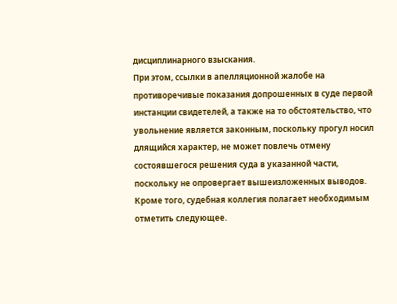дисциплинарного взыскания.
При этом, ссылки в апелляционной жалобе на противоречивые показания допрошенных в суде первой инстанции свидетелей, а также на то обстоятельство, что увольнение является законным, поскольку прогул носил длящийся характер, не может повлечь отмену состоявшегося решения суда в указанной части, поскольку не опровергает вышеизложенных выводов.
Кроме того, судебная коллегия полагает необходимым отметить следующее.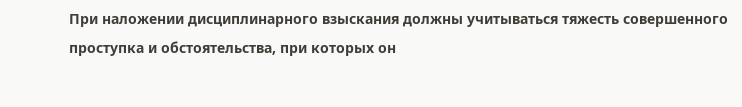При наложении дисциплинарного взыскания должны учитываться тяжесть совершенного проступка и обстоятельства, при которых он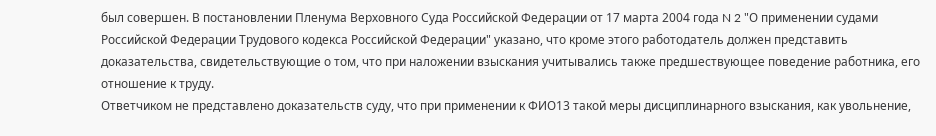был совершен. В постановлении Пленума Верховного Суда Российской Федерации от 17 марта 2004 года N 2 "О применении судами Российской Федерации Трудового кодекса Российской Федерации" указано, что кроме этого работодатель должен представить доказательства, свидетельствующие о том, что при наложении взыскания учитывались также предшествующее поведение работника, его отношение к труду.
Ответчиком не представлено доказательств суду, что при применении к ФИО13 такой меры дисциплинарного взыскания, как увольнение,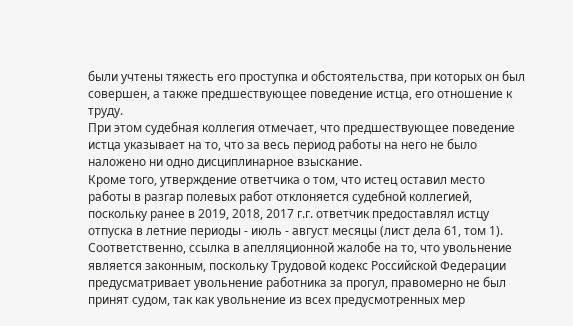были учтены тяжесть его проступка и обстоятельства, при которых он был совершен, а также предшествующее поведение истца, его отношение к труду.
При этом судебная коллегия отмечает, что предшествующее поведение истца указывает на то, что за весь период работы на него не было наложено ни одно дисциплинарное взыскание.
Кроме того, утверждение ответчика о том, что истец оставил место работы в разгар полевых работ отклоняется судебной коллегией, поскольку ранее в 2019, 2018, 2017 г.г. ответчик предоставлял истцу отпуска в летние периоды - июль - август месяцы (лист дела 61, том 1).
Соответственно, ссылка в апелляционной жалобе на то, что увольнение является законным, поскольку Трудовой кодекс Российской Федерации предусматривает увольнение работника за прогул, правомерно не был принят судом, так как увольнение из всех предусмотренных мер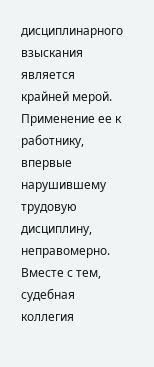дисциплинарного взыскания является крайней мерой. Применение ее к работнику, впервые нарушившему трудовую дисциплину, неправомерно.
Вместе с тем, судебная коллегия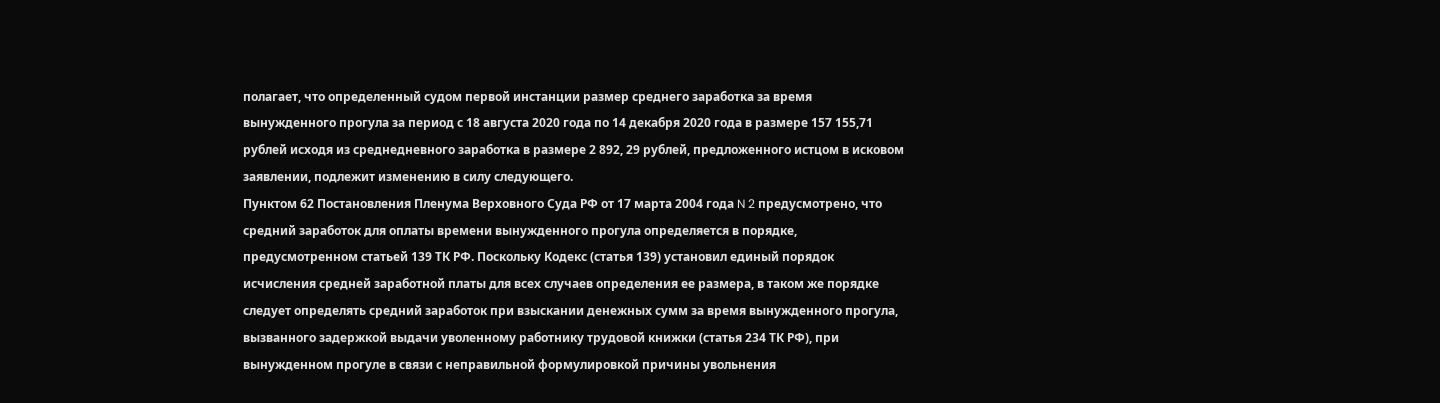полагает, что определенный судом первой инстанции размер среднего заработка за время вынужденного прогула за период с 18 августа 2020 года по 14 декабря 2020 года в размере 157 155,71 рублей исходя из среднедневного заработка в размере 2 892, 29 рублей, предложенного истцом в исковом заявлении, подлежит изменению в силу следующего.
Пунктом 62 Постановления Пленума Верховного Суда РФ от 17 марта 2004 года N 2 предусмотрено, что средний заработок для оплаты времени вынужденного прогула определяется в порядке, предусмотренном статьей 139 ТК РФ. Поскольку Кодекс (статья 139) установил единый порядок исчисления средней заработной платы для всех случаев определения ее размера, в таком же порядке следует определять средний заработок при взыскании денежных сумм за время вынужденного прогула, вызванного задержкой выдачи уволенному работнику трудовой книжки (статья 234 ТК РФ), при вынужденном прогуле в связи с неправильной формулировкой причины увольнения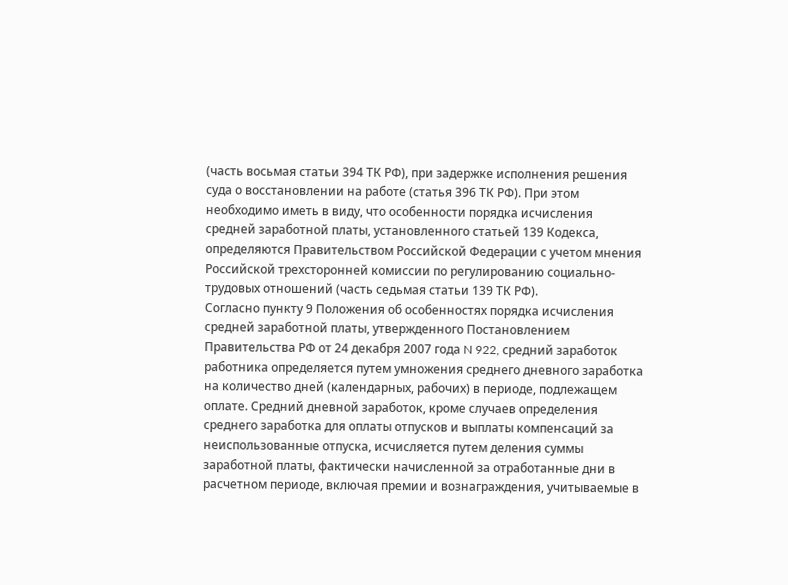(часть восьмая статьи 394 ТК РФ), при задержке исполнения решения суда о восстановлении на работе (статья 396 ТК РФ). При этом необходимо иметь в виду, что особенности порядка исчисления средней заработной платы, установленного статьей 139 Кодекса, определяются Правительством Российской Федерации с учетом мнения Российской трехсторонней комиссии по регулированию социально-трудовых отношений (часть седьмая статьи 139 ТК РФ).
Согласно пункту 9 Положения об особенностях порядка исчисления средней заработной платы, утвержденного Постановлением Правительства РФ от 24 декабря 2007 года N 922, средний заработок работника определяется путем умножения среднего дневного заработка на количество дней (календарных, рабочих) в периоде, подлежащем оплате. Средний дневной заработок, кроме случаев определения среднего заработка для оплаты отпусков и выплаты компенсаций за неиспользованные отпуска, исчисляется путем деления суммы заработной платы, фактически начисленной за отработанные дни в расчетном периоде, включая премии и вознаграждения, учитываемые в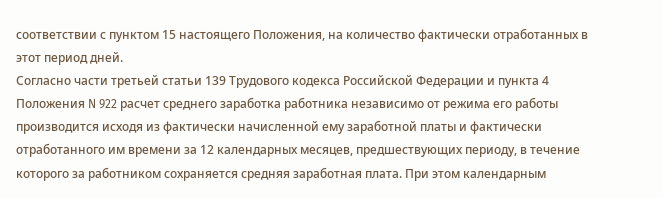соответствии с пунктом 15 настоящего Положения, на количество фактически отработанных в этот период дней.
Согласно части третьей статьи 139 Трудового кодекса Российской Федерации и пункта 4 Положения N 922 расчет среднего заработка работника независимо от режима его работы производится исходя из фактически начисленной ему заработной платы и фактически отработанного им времени за 12 календарных месяцев, предшествующих периоду, в течение которого за работником сохраняется средняя заработная плата. При этом календарным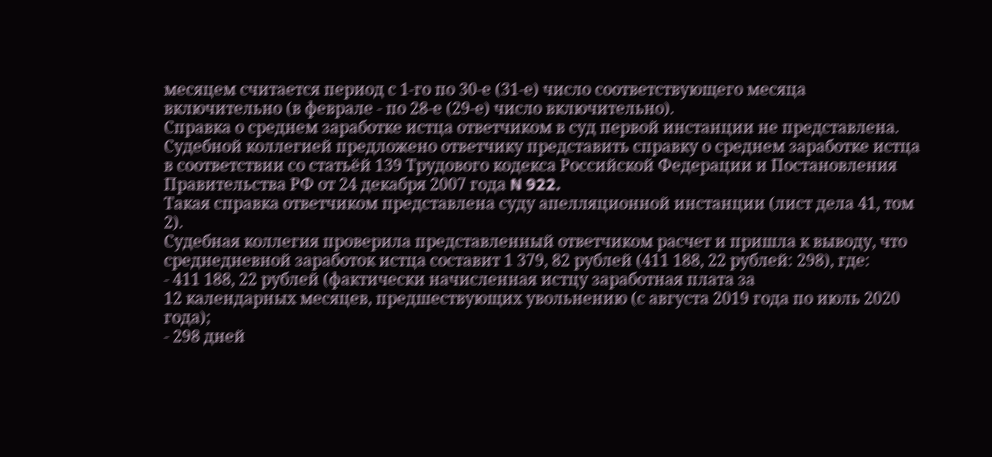месяцем считается период с 1-го по 30-е (31-е) число соответствующего месяца включительно (в феврале - по 28-е (29-е) число включительно).
Справка о среднем заработке истца ответчиком в суд первой инстанции не представлена.
Судебной коллегией предложено ответчику представить справку о среднем заработке истца в соответствии со статьёй 139 Трудового кодекса Российской Федерации и Постановления Правительства РФ от 24 декабря 2007 года N 922.
Такая справка ответчиком представлена суду апелляционной инстанции (лист дела 41, том 2).
Судебная коллегия проверила представленный ответчиком расчет и пришла к выводу, что среднедневной заработок истца составит 1 379, 82 рублей (411 188, 22 рублей: 298), где:
- 411 188, 22 рублей (фактически начисленная истцу заработная плата за
12 календарных месяцев, предшествующих увольнению (с августа 2019 года по июль 2020 года);
- 298 дней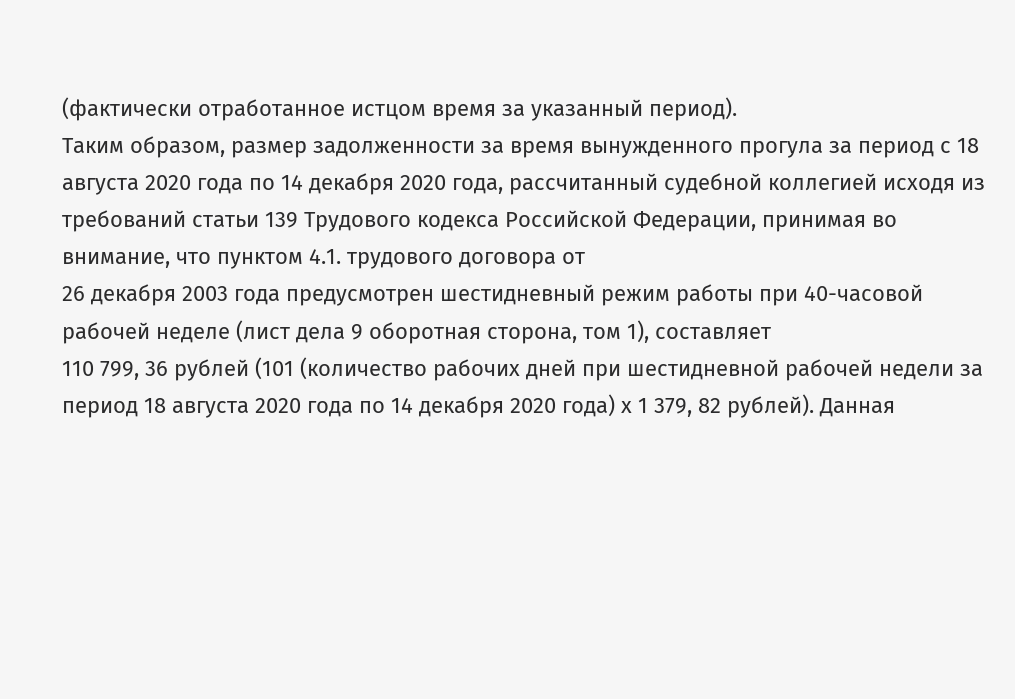(фактически отработанное истцом время за указанный период).
Таким образом, размер задолженности за время вынужденного прогула за период с 18 августа 2020 года по 14 декабря 2020 года, рассчитанный судебной коллегией исходя из требований статьи 139 Трудового кодекса Российской Федерации, принимая во внимание, что пунктом 4.1. трудового договора от
26 декабря 2003 года предусмотрен шестидневный режим работы при 40-часовой рабочей неделе (лист дела 9 оборотная сторона, том 1), составляет
110 799, 36 рублей (101 (количество рабочих дней при шестидневной рабочей недели за период 18 августа 2020 года по 14 декабря 2020 года) х 1 379, 82 рублей). Данная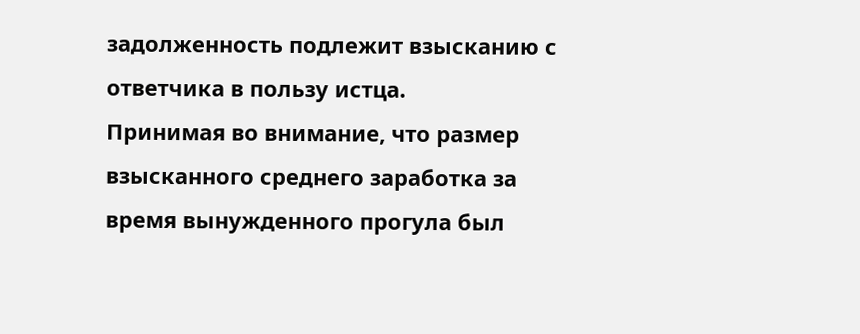задолженность подлежит взысканию с ответчика в пользу истца.
Принимая во внимание, что размер взысканного среднего заработка за время вынужденного прогула был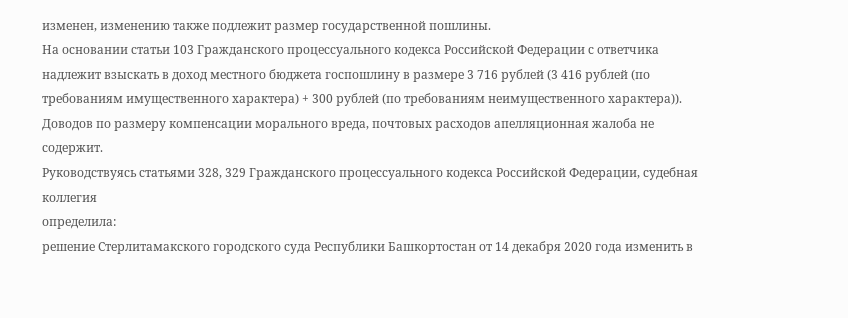изменен, изменению также подлежит размер государственной пошлины.
На основании статьи 103 Гражданского процессуального кодекса Российской Федерации с ответчика надлежит взыскать в доход местного бюджета госпошлину в размере 3 716 рублей (3 416 рублей (по требованиям имущественного характера) + 300 рублей (по требованиям неимущественного характера)).
Доводов по размеру компенсации морального вреда, почтовых расходов апелляционная жалоба не содержит.
Руководствуясь статьями 328, 329 Гражданского процессуального кодекса Российской Федерации, судебная коллегия
определила:
решение Стерлитамакского городского суда Республики Башкортостан от 14 декабря 2020 года изменить в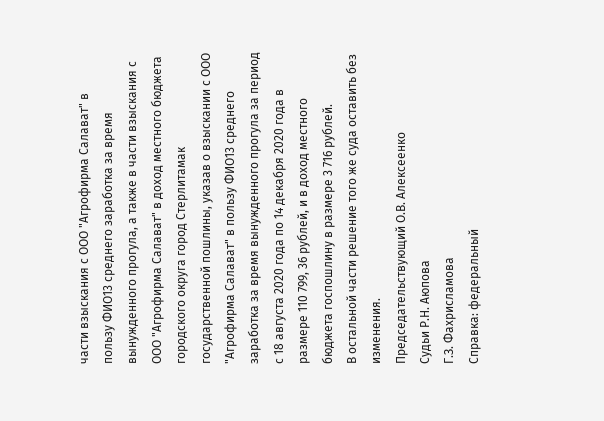части взыскания с ООО "Агрофирма Салават" в пользу ФИО13 среднего заработка за время вынужденного прогула, а также в части взыскания с ООО "Агрофирма Салават" в доход местного бюджета городского округа город Стерлитамак государственной пошлины, указав о взыскании с ООО "Агрофирма Салават" в пользу ФИО13 среднего заработка за время вынужденного прогула за период с 18 августа 2020 года по 14 декабря 2020 года в размере 110 799, 36 рублей, и в доход местного бюджета госпошлину в размере 3 716 рублей.
В остальной части решение того же суда оставить без изменения.
Председательствующий О.В. Алексеенко
Судьи Р.Н. Аюпова
Г.З. Фахрисламова
Справка: федеральный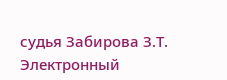судья Забирова З.Т.
Электронный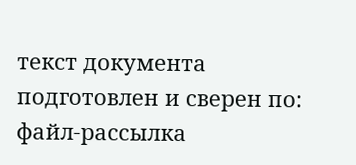текст документа
подготовлен и сверен по:
файл-рассылка